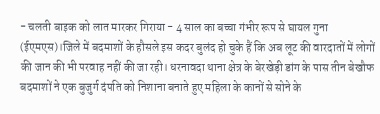- चलती बाइक को लात मारकर गिराया - 4 साल का बच्चा गंभीर रूप से घायल गुना (ईएमएस)।जिले में बदमाशों के हौसले इस कदर बुलंद हो चुके हैं कि अब लूट की वारदातों में लोगों की जान की भी परवाह नहीं की जा रही। धरनावदा थाना क्षेत्र के बेरखेड़ी डांग के पास तीन बेखौफ बदमाशों ने एक बुजुर्ग दंपति को निशाना बनाते हुए महिला के कानों से सोने के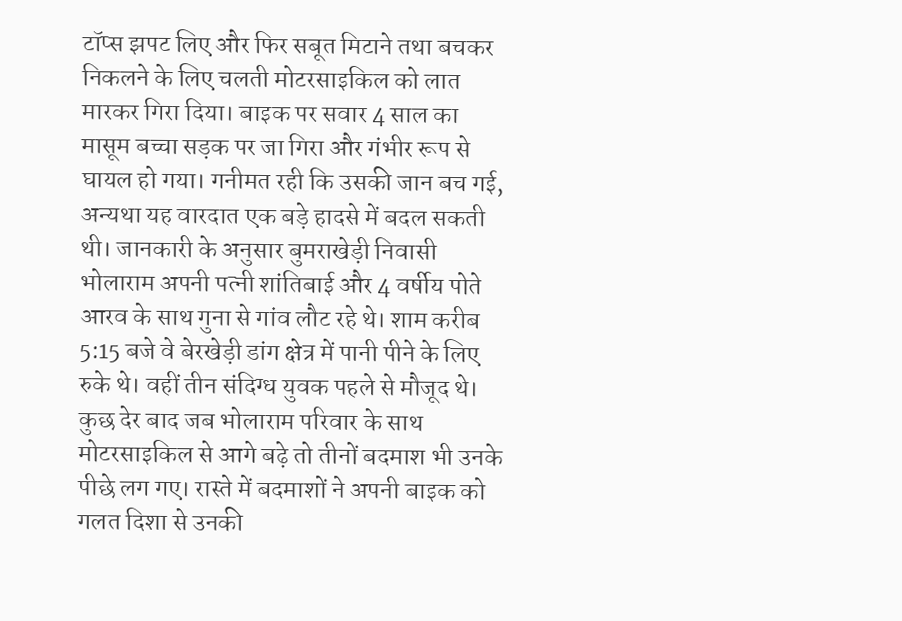टॉप्स झपट लिए और फिर सबूत मिटाने तथा बचकर निकलने के लिए चलती मोटरसाइकिल को लात मारकर गिरा दिया। बाइक पर सवार 4 साल का मासूम बच्चा सड़क पर जा गिरा और गंभीर रूप से घायल हो गया। गनीमत रही कि उसकी जान बच गई, अन्यथा यह वारदात एक बड़े हादसे में बदल सकती थी। जानकारी के अनुसार बुमराखेड़ी निवासी भोलाराम अपनी पत्नी शांतिबाई और 4 वर्षीय पोते आरव के साथ गुना से गांव लौट रहे थे। शाम करीब 5:15 बजे वे बेरखेड़ी डांग क्षेत्र में पानी पीने के लिए रुके थे। वहीं तीन संदिग्ध युवक पहले से मौजूद थे। कुछ देर बाद जब भोलाराम परिवार के साथ मोटरसाइकिल से आगे बढ़े तो तीनों बदमाश भी उनके पीछे लग गए। रास्ते में बदमाशों ने अपनी बाइक को गलत दिशा से उनकी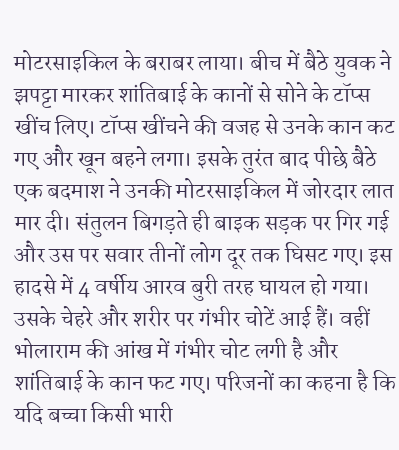मोटरसाइकिल के बराबर लाया। बीच में बैठे युवक ने झपट्टा मारकर शांतिबाई के कानों से सोने के टॉप्स खींच लिए। टॉप्स खींचने की वजह से उनके कान कट गए और खून बहने लगा। इसके तुरंत बाद पीछे बैठे एक बदमाश ने उनकी मोटरसाइकिल में जोरदार लात मार दी। संतुलन बिगड़ते ही बाइक सड़क पर गिर गई और उस पर सवार तीनों लोग दूर तक घिसट गए। इस हादसे में 4 वर्षीय आरव बुरी तरह घायल हो गया। उसके चेहरे और शरीर पर गंभीर चोटें आई हैं। वहीं भोलाराम की आंख में गंभीर चोट लगी है और शांतिबाई के कान फट गए। परिजनों का कहना है कि यदि बच्चा किसी भारी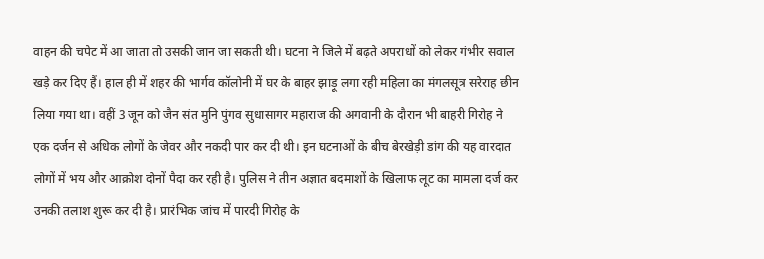वाहन की चपेट में आ जाता तो उसकी जान जा सकती थी। घटना ने जिले में बढ़ते अपराधों को लेकर गंभीर सवाल खड़े कर दिए हैं। हाल ही में शहर की भार्गव कॉलोनी में घर के बाहर झाड़ू लगा रही महिला का मंगलसूत्र सरेराह छीन लिया गया था। वहीं 3 जून को जैन संत मुनि पुंगव सुधासागर महाराज की अगवानी के दौरान भी बाहरी गिरोह ने एक दर्जन से अधिक लोगों के जेवर और नकदी पार कर दी थी। इन घटनाओं के बीच बेरखेड़ी डांग की यह वारदात लोगों में भय और आक्रोश दोनों पैदा कर रही है। पुलिस ने तीन अज्ञात बदमाशों के खिलाफ लूट का मामला दर्ज कर उनकी तलाश शुरू कर दी है। प्रारंभिक जांच में पारदी गिरोह के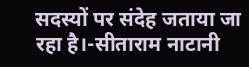सदस्यों पर संदेह जताया जा रहा है।-सीताराम नाटानी